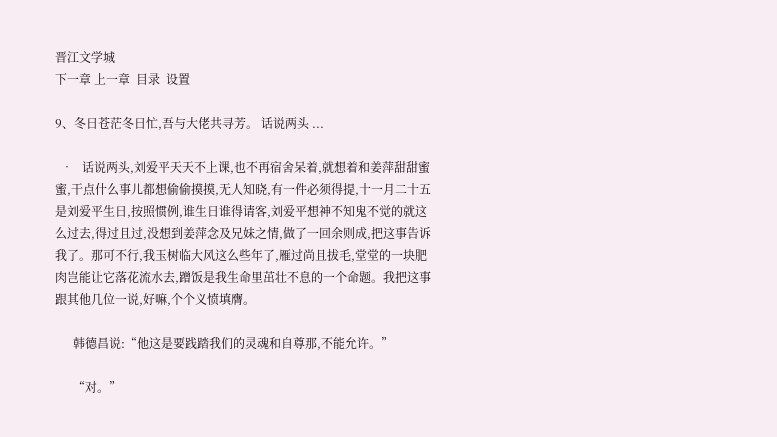晋江文学城
下一章 上一章  目录  设置

9、冬日苍茫冬日忙,吾与大佬共寻芳。 话说两头 ...

  •   话说两头,刘爱平天天不上课,也不再宿舍呆着,就想着和姜萍甜甜蜜蜜,干点什么事儿都想偷偷摸摸,无人知晓,有一件必须得提,十一月二十五是刘爱平生日,按照惯例,谁生日谁得请客,刘爱平想神不知鬼不觉的就这么过去,得过且过,没想到姜萍念及兄妹之情,做了一回余则成,把这事告诉我了。那可不行,我玉树临大风这么些年了,雁过尚且拔毛,堂堂的一块肥肉岂能让它落花流水去,蹭饭是我生命里茁壮不息的一个命题。我把这事跟其他几位一说,好嘛,个个义愤填膺。

      韩德昌说:“他这是要践踏我们的灵魂和自尊那,不能允许。”

      “对。”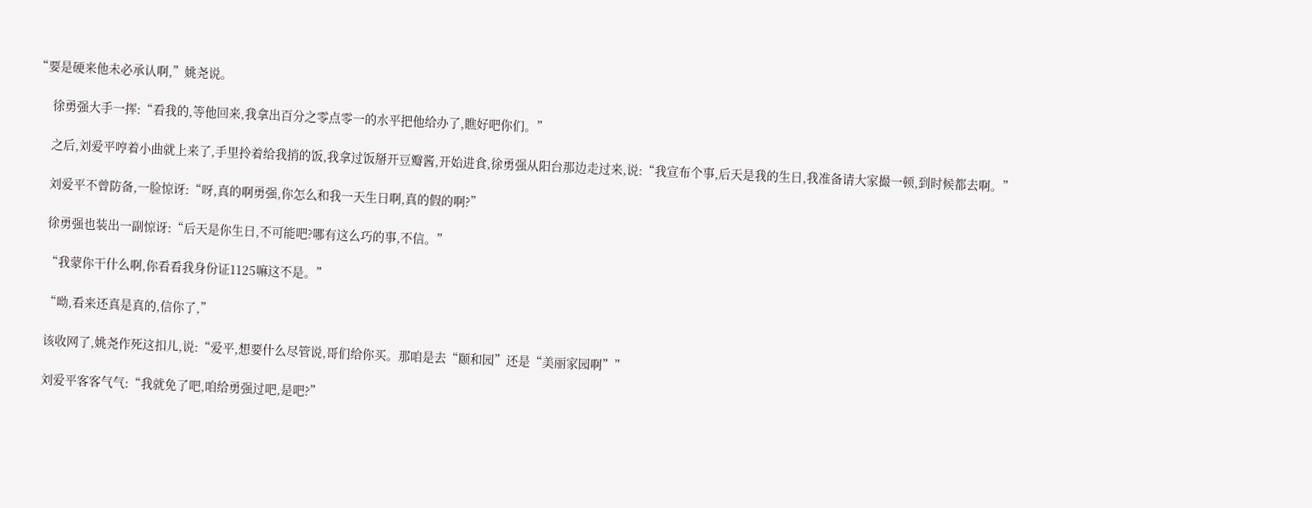“要是硬来他未必承认啊,”姚尧说。

      徐勇强大手一挥:“看我的,等他回来,我拿出百分之零点零一的水平把他给办了,瞧好吧你们。”

      之后,刘爱平哼着小曲就上来了,手里拎着给我捎的饭,我拿过饭掰开豆瓣酱,开始进食,徐勇强从阳台那边走过来,说:“我宣布个事,后天是我的生日,我准备请大家撮一顿,到时候都去啊。”

      刘爱平不曾防备,一脸惊讶:“呀,真的啊勇强,你怎么和我一天生日啊,真的假的啊?”

      徐勇强也装出一副惊讶:“后天是你生日,不可能吧?哪有这么巧的事,不信。”

      “我蒙你干什么啊,你看看我身份证1125嘛这不是。”

      “呦,看来还真是真的,信你了,”

      该收网了,姚尧作死这扣儿,说:“爱平,想要什么尽管说,哥们给你买。那咱是去“颐和园”还是“美丽家园啊””

      刘爱平客客气气:“我就免了吧,咱给勇强过吧,是吧?”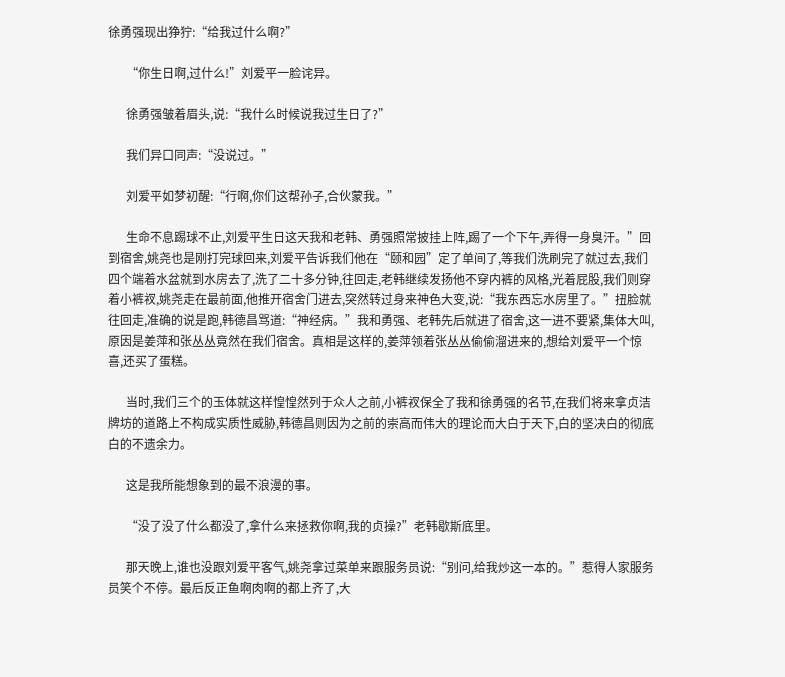徐勇强现出狰狞:“给我过什么啊?”

      “你生日啊,过什么!”刘爱平一脸诧异。

      徐勇强皱着眉头,说:“我什么时候说我过生日了?”

      我们异口同声:“没说过。”

      刘爱平如梦初醒:“行啊,你们这帮孙子,合伙蒙我。”

      生命不息踢球不止,刘爱平生日这天我和老韩、勇强照常披挂上阵,踢了一个下午,弄得一身臭汗。”回到宿舍,姚尧也是刚打完球回来,刘爱平告诉我们他在“颐和园”定了单间了,等我们洗刷完了就过去,我们四个端着水盆就到水房去了,洗了二十多分钟,往回走,老韩继续发扬他不穿内裤的风格,光着屁股,我们则穿着小裤衩,姚尧走在最前面,他推开宿舍门进去,突然转过身来神色大变,说:“我东西忘水房里了。”扭脸就往回走,准确的说是跑,韩德昌骂道:“神经病。”我和勇强、老韩先后就进了宿舍,这一进不要紧,集体大叫,原因是姜萍和张丛丛竟然在我们宿舍。真相是这样的,姜萍领着张丛丛偷偷溜进来的,想给刘爱平一个惊喜,还买了蛋糕。

      当时,我们三个的玉体就这样惶惶然列于众人之前,小裤衩保全了我和徐勇强的名节,在我们将来拿贞洁牌坊的道路上不构成实质性威胁,韩德昌则因为之前的崇高而伟大的理论而大白于天下,白的坚决白的彻底白的不遗余力。

      这是我所能想象到的最不浪漫的事。

      “没了没了什么都没了,拿什么来拯救你啊,我的贞操?”老韩歇斯底里。

      那天晚上,谁也没跟刘爱平客气,姚尧拿过菜单来跟服务员说:“别问,给我炒这一本的。”惹得人家服务员笑个不停。最后反正鱼啊肉啊的都上齐了,大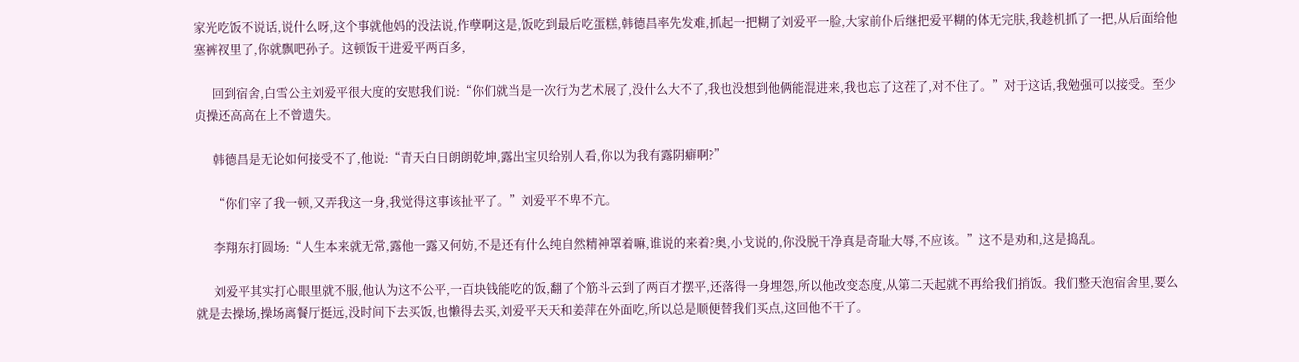家光吃饭不说话,说什么呀,这个事就他妈的没法说,作孽啊这是,饭吃到最后吃蛋糕,韩德昌率先发难,抓起一把糊了刘爱平一脸,大家前仆后继把爱平糊的体无完肤,我趁机抓了一把,从后面给他塞裤衩里了,你就飘吧孙子。这顿饭干进爱平两百多,

      回到宿舍,白雪公主刘爱平很大度的安慰我们说:“你们就当是一次行为艺术展了,没什么大不了,我也没想到他俩能混进来,我也忘了这茬了,对不住了。”对于这话,我勉强可以接受。至少贞操还高高在上不曾遗失。

      韩德昌是无论如何接受不了,他说:“青天白日朗朗乾坤,露出宝贝给别人看,你以为我有露阴癖啊?”

      “你们宰了我一顿,又弄我这一身,我觉得这事该扯平了。”刘爱平不卑不亢。

      李翔东打圆场:“人生本来就无常,露他一露又何妨,不是还有什么纯自然精神罩着嘛,谁说的来着?奥,小戈说的,你没脱干净真是奇耻大辱,不应该。”这不是劝和,这是捣乱。

      刘爱平其实打心眼里就不服,他认为这不公平,一百块钱能吃的饭,翻了个筋斗云到了两百才摆平,还落得一身埋怨,所以他改变态度,从第二天起就不再给我们捎饭。我们整天泡宿舍里,要么就是去操场,操场离餐厅挺远,没时间下去买饭,也懒得去买,刘爱平天天和姜萍在外面吃,所以总是顺便替我们买点,这回他不干了。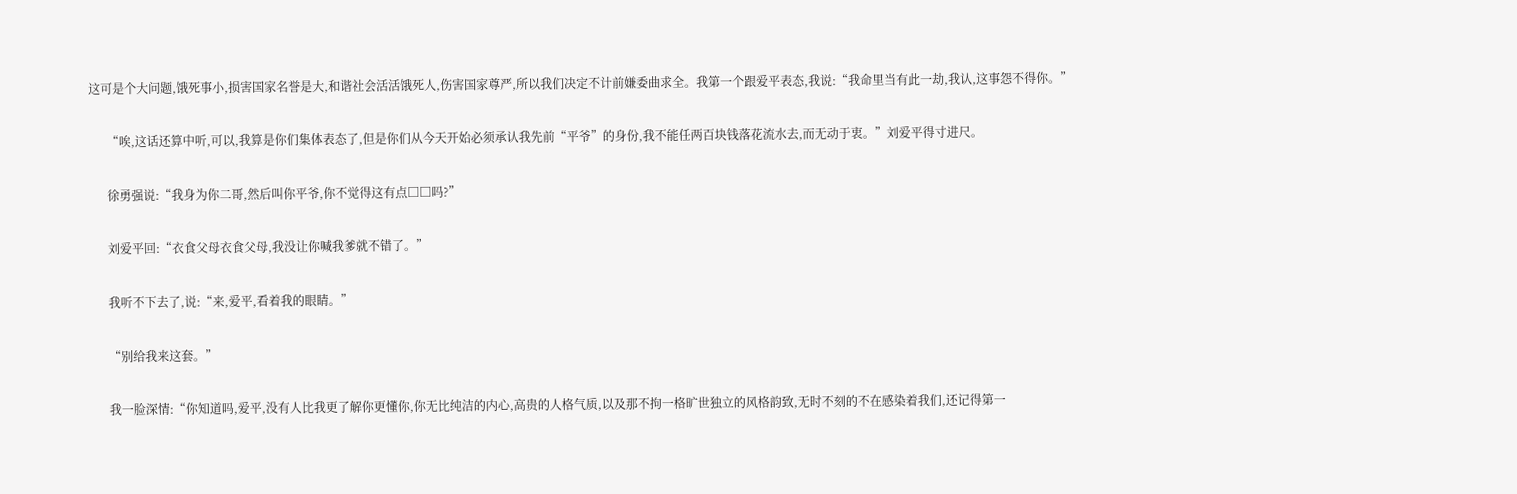这可是个大问题,饿死事小,损害国家名誉是大,和谐社会活活饿死人,伤害国家尊严,所以我们决定不计前嫌委曲求全。我第一个跟爱平表态,我说:“我命里当有此一劫,我认,这事怨不得你。”

      “唉,这话还算中听,可以,我算是你们集体表态了,但是你们从今天开始必须承认我先前“平爷”的身份,我不能任两百块钱落花流水去,而无动于衷。”刘爱平得寸进尺。

      徐勇强说:“我身为你二哥,然后叫你平爷,你不觉得这有点□□吗?”

      刘爱平回:“衣食父母衣食父母,我没让你喊我爹就不错了。”

      我听不下去了,说:“来,爱平,看着我的眼睛。”

      “别给我来这套。”

      我一脸深情:“你知道吗,爱平,没有人比我更了解你更懂你,你无比纯洁的内心,高贵的人格气质,以及那不拘一格旷世独立的风格韵致,无时不刻的不在感染着我们,还记得第一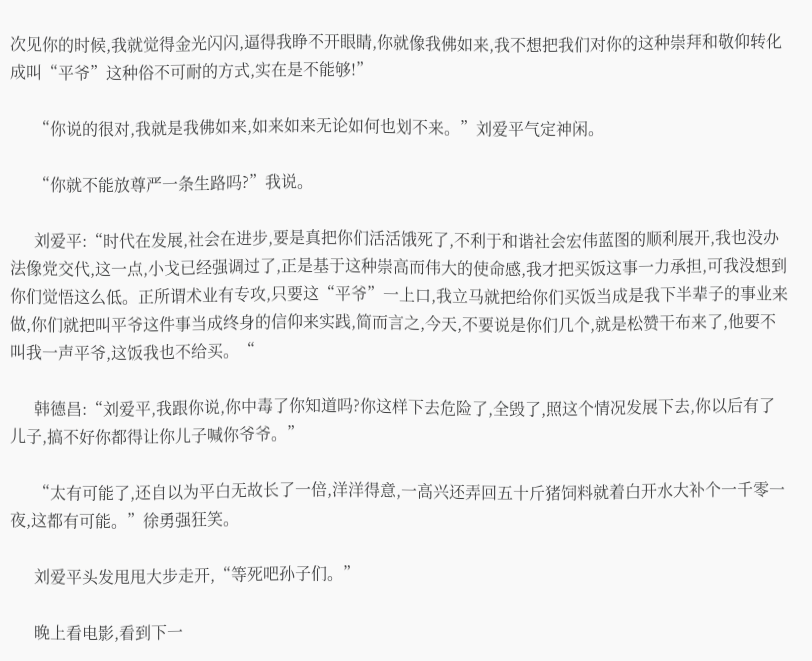次见你的时候,我就觉得金光闪闪,逼得我睁不开眼睛,你就像我佛如来,我不想把我们对你的这种崇拜和敬仰转化成叫“平爷”这种俗不可耐的方式,实在是不能够!”

      “你说的很对,我就是我佛如来,如来如来无论如何也划不来。”刘爱平气定神闲。

      “你就不能放尊严一条生路吗?”我说。

      刘爱平:“时代在发展,社会在进步,要是真把你们活活饿死了,不利于和谐社会宏伟蓝图的顺利展开,我也没办法像党交代,这一点,小戈已经强调过了,正是基于这种崇高而伟大的使命感,我才把买饭这事一力承担,可我没想到你们觉悟这么低。正所谓术业有专攻,只要这“平爷”一上口,我立马就把给你们买饭当成是我下半辈子的事业来做,你们就把叫平爷这件事当成终身的信仰来实践,简而言之,今天,不要说是你们几个,就是松赞干布来了,他要不叫我一声平爷,这饭我也不给买。“

      韩德昌:“刘爱平,我跟你说,你中毒了你知道吗?你这样下去危险了,全毁了,照这个情况发展下去,你以后有了儿子,搞不好你都得让你儿子喊你爷爷。”

      “太有可能了,还自以为平白无故长了一倍,洋洋得意,一高兴还弄回五十斤猪饲料就着白开水大补个一千零一夜,这都有可能。”徐勇强狂笑。

      刘爱平头发甩甩大步走开,“等死吧孙子们。”

      晚上看电影,看到下一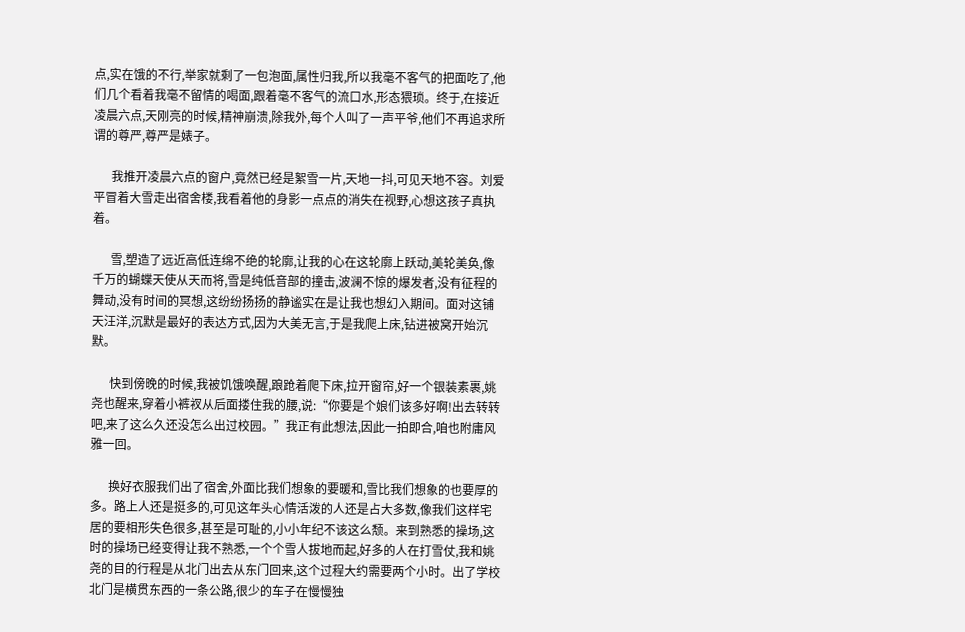点,实在饿的不行,举家就剩了一包泡面,属性归我,所以我毫不客气的把面吃了,他们几个看着我毫不留情的喝面,跟着毫不客气的流口水,形态猥琐。终于,在接近凌晨六点,天刚亮的时候,精神崩溃,除我外,每个人叫了一声平爷,他们不再追求所谓的尊严,尊严是婊子。

      我推开凌晨六点的窗户,竟然已经是絮雪一片,天地一抖,可见天地不容。刘爱平冒着大雪走出宿舍楼,我看着他的身影一点点的消失在视野,心想这孩子真执着。

      雪,塑造了远近高低连绵不绝的轮廓,让我的心在这轮廓上跃动,美轮美奂,像千万的蝴蝶天使从天而将,雪是纯低音部的撞击,波澜不惊的爆发者,没有征程的舞动,没有时间的冥想,这纷纷扬扬的静谧实在是让我也想幻入期间。面对这铺天汪洋,沉默是最好的表达方式,因为大美无言,于是我爬上床,钻进被窝开始沉默。

      快到傍晚的时候,我被饥饿唤醒,踉跄着爬下床,拉开窗帘,好一个银装素裹,姚尧也醒来,穿着小裤衩从后面搂住我的腰,说:“你要是个娘们该多好啊!出去转转吧,来了这么久还没怎么出过校园。”我正有此想法,因此一拍即合,咱也附庸风雅一回。

      换好衣服我们出了宿舍,外面比我们想象的要暖和,雪比我们想象的也要厚的多。路上人还是挺多的,可见这年头心情活泼的人还是占大多数,像我们这样宅居的要相形失色很多,甚至是可耻的,小小年纪不该这么颓。来到熟悉的操场,这时的操场已经变得让我不熟悉,一个个雪人拔地而起,好多的人在打雪仗,我和姚尧的目的行程是从北门出去从东门回来,这个过程大约需要两个小时。出了学校北门是横贯东西的一条公路,很少的车子在慢慢独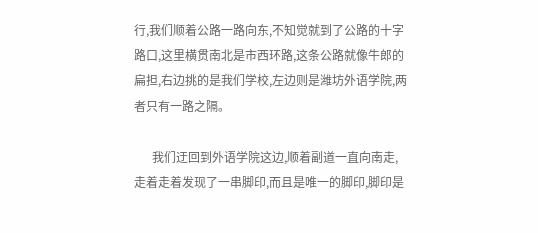行,我们顺着公路一路向东,不知觉就到了公路的十字路口,这里横贯南北是市西环路,这条公路就像牛郎的扁担,右边挑的是我们学校,左边则是潍坊外语学院,两者只有一路之隔。

      我们迂回到外语学院这边,顺着副道一直向南走,走着走着发现了一串脚印,而且是唯一的脚印,脚印是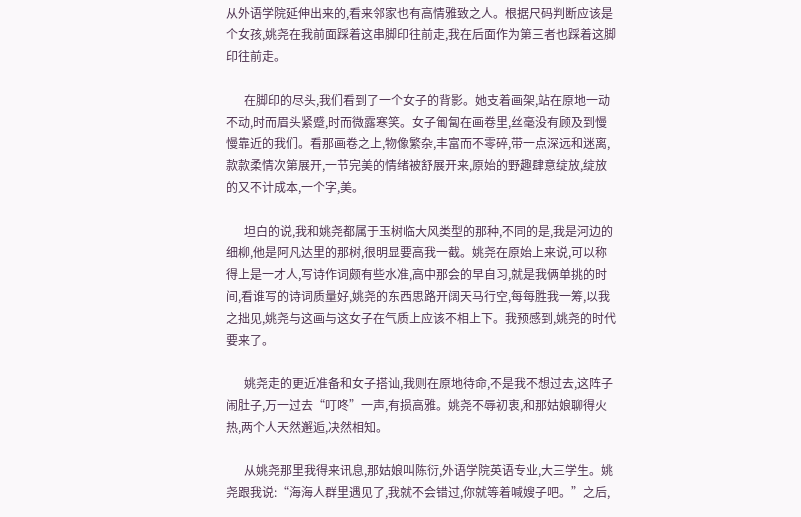从外语学院延伸出来的,看来邻家也有高情雅致之人。根据尺码判断应该是个女孩,姚尧在我前面踩着这串脚印往前走,我在后面作为第三者也踩着这脚印往前走。

      在脚印的尽头,我们看到了一个女子的背影。她支着画架,站在原地一动不动,时而眉头紧蹙,时而微露寒笑。女子匍匐在画卷里,丝毫没有顾及到慢慢靠近的我们。看那画卷之上,物像繁杂,丰富而不零碎,带一点深远和迷离,款款柔情次第展开,一节完美的情绪被舒展开来,原始的野趣肆意绽放,绽放的又不计成本,一个字,美。

      坦白的说,我和姚尧都属于玉树临大风类型的那种,不同的是,我是河边的细柳,他是阿凡达里的那树,很明显要高我一截。姚尧在原始上来说,可以称得上是一才人,写诗作词颇有些水准,高中那会的早自习,就是我俩单挑的时间,看谁写的诗词质量好,姚尧的东西思路开阔天马行空,每每胜我一筹,以我之拙见,姚尧与这画与这女子在气质上应该不相上下。我预感到,姚尧的时代要来了。

      姚尧走的更近准备和女子搭讪,我则在原地待命,不是我不想过去,这阵子闹肚子,万一过去“叮咚”一声,有损高雅。姚尧不辱初衷,和那姑娘聊得火热,两个人天然邂逅,决然相知。

      从姚尧那里我得来讯息,那姑娘叫陈衍,外语学院英语专业,大三学生。姚尧跟我说:“海海人群里遇见了,我就不会错过,你就等着喊嫂子吧。”之后,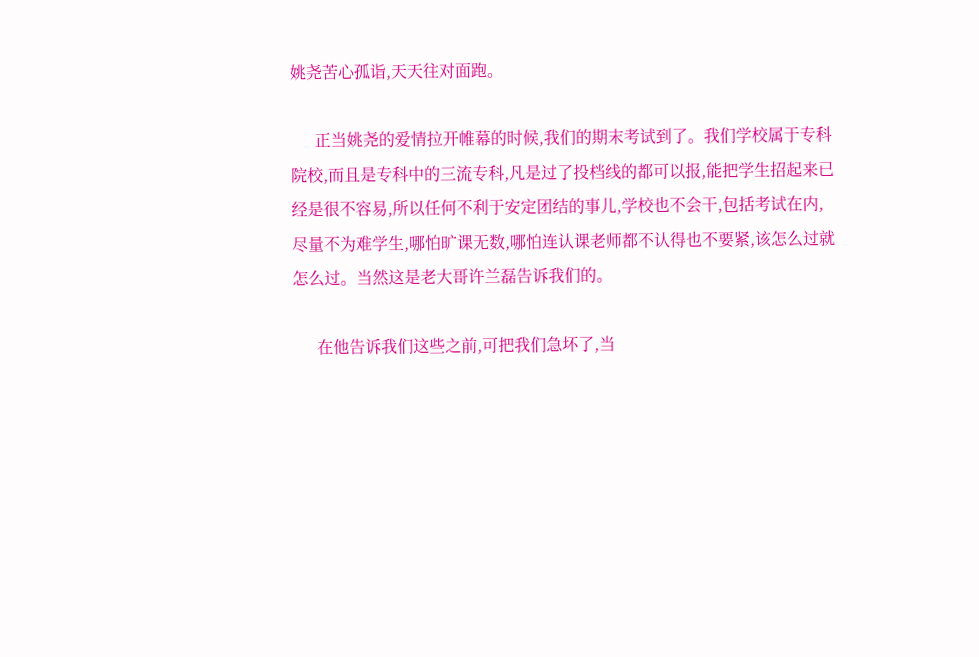姚尧苦心孤诣,天天往对面跑。

      正当姚尧的爱情拉开帷幕的时候,我们的期末考试到了。我们学校属于专科院校,而且是专科中的三流专科,凡是过了投档线的都可以报,能把学生招起来已经是很不容易,所以任何不利于安定团结的事儿,学校也不会干,包括考试在内,尽量不为难学生,哪怕旷课无数,哪怕连认课老师都不认得也不要紧,该怎么过就怎么过。当然这是老大哥许兰磊告诉我们的。

      在他告诉我们这些之前,可把我们急坏了,当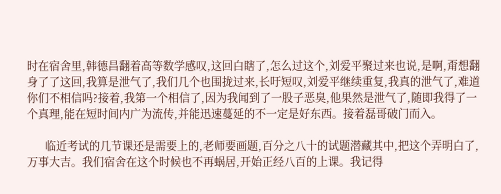时在宿舍里,韩德昌翻着高等数学感叹,这回白瞎了,怎么过这个,刘爱平聚过来也说,是啊,甭想翻身了了这回,我算是泄气了,我们几个也围拢过来,长吁短叹,刘爱平继续重复,我真的泄气了,难道你们不相信吗?接着,我第一个相信了,因为我闻到了一股子恶臭,他果然是泄气了,随即我得了一个真理,能在短时间内广为流传,并能迅速蔓延的不一定是好东西。接着磊哥破门而入。

      临近考试的几节课还是需要上的,老师要画题,百分之八十的试题潜藏其中,把这个弄明白了,万事大吉。我们宿舍在这个时候也不再蜗居,开始正经八百的上课。我记得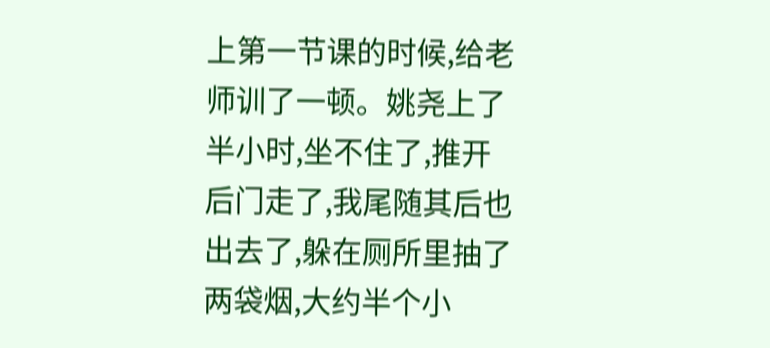上第一节课的时候,给老师训了一顿。姚尧上了半小时,坐不住了,推开后门走了,我尾随其后也出去了,躲在厕所里抽了两袋烟,大约半个小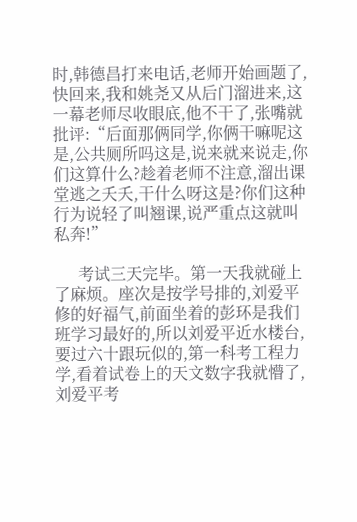时,韩德昌打来电话,老师开始画题了,快回来,我和姚尧又从后门溜进来,这一幕老师尽收眼底,他不干了,张嘴就批评:“后面那俩同学,你俩干嘛呢这是,公共厕所吗这是,说来就来说走,你们这算什么?趁着老师不注意,溜出课堂逃之夭夭,干什么呀这是?你们这种行为说轻了叫翘课,说严重点这就叫私奔!”

      考试三天完毕。第一天我就碰上了麻烦。座次是按学号排的,刘爱平修的好福气,前面坐着的彭环是我们班学习最好的,所以刘爱平近水楼台,要过六十跟玩似的,第一科考工程力学,看着试卷上的天文数字我就懵了,刘爱平考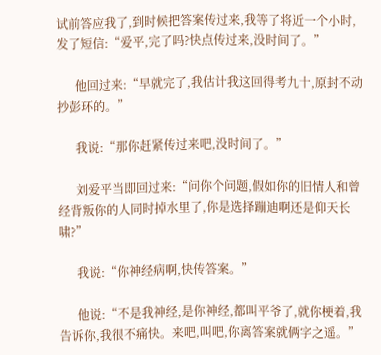试前答应我了,到时候把答案传过来,我等了将近一个小时,发了短信:“爱平,完了吗?快点传过来,没时间了。”

      他回过来:“早就完了,我估计我这回得考九十,原封不动抄彭环的。”

      我说:“那你赶紧传过来吧,没时间了。”

      刘爱平当即回过来:“问你个问题,假如你的旧情人和曾经背叛你的人同时掉水里了,你是选择蹦迪啊还是仰天长啸?”

      我说:“你神经病啊,快传答案。”

      他说:“不是我神经,是你神经,都叫平爷了,就你梗着,我告诉你,我很不痛快。来吧,叫吧,你离答案就俩字之遥。”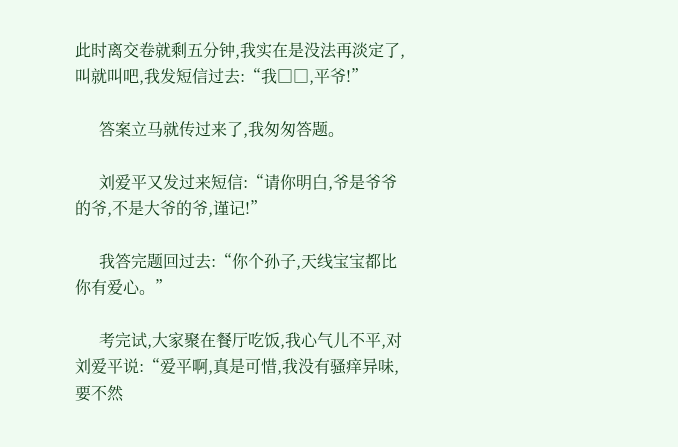此时离交卷就剩五分钟,我实在是没法再淡定了,叫就叫吧,我发短信过去:“我□□,平爷!”

      答案立马就传过来了,我匆匆答题。

      刘爱平又发过来短信:“请你明白,爷是爷爷的爷,不是大爷的爷,谨记!”

      我答完题回过去:“你个孙子,天线宝宝都比你有爱心。”

      考完试,大家聚在餐厅吃饭,我心气儿不平,对刘爱平说:“爱平啊,真是可惜,我没有骚痒异味,要不然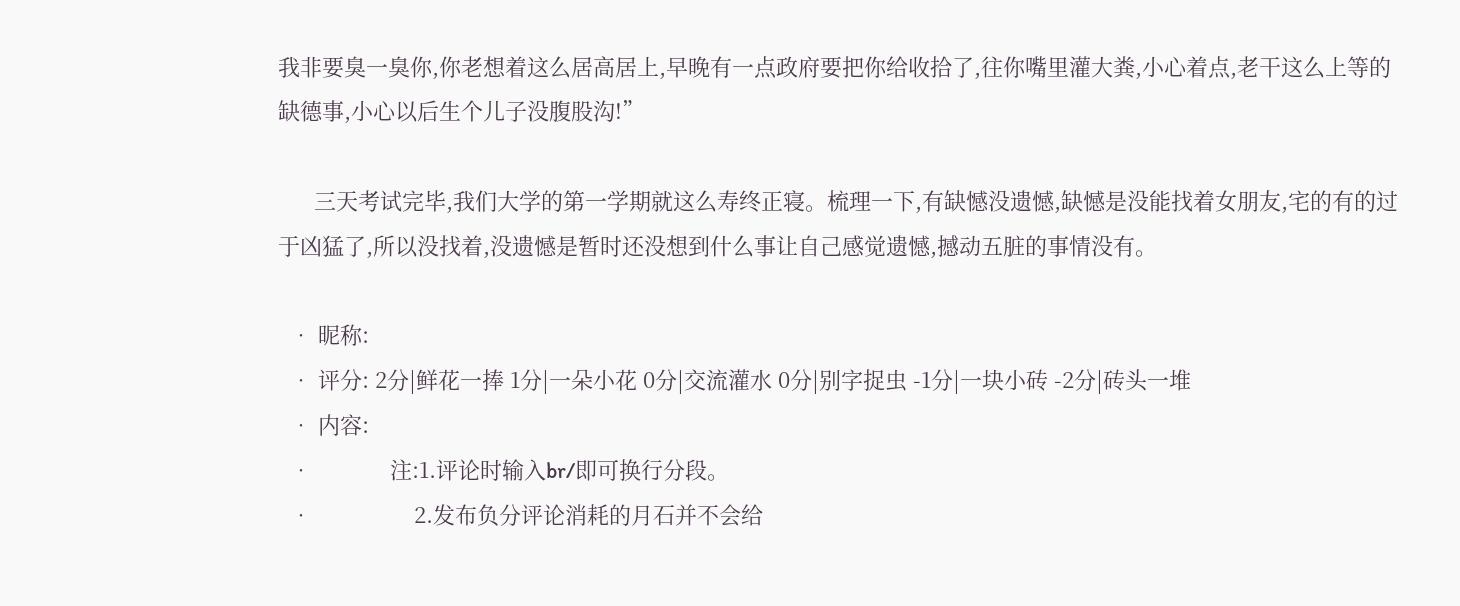我非要臭一臭你,你老想着这么居高居上,早晚有一点政府要把你给收拾了,往你嘴里灌大粪,小心着点,老干这么上等的缺德事,小心以后生个儿子没腹股沟!”

      三天考试完毕,我们大学的第一学期就这么寿终正寝。梳理一下,有缺憾没遗憾,缺憾是没能找着女朋友,宅的有的过于凶猛了,所以没找着,没遗憾是暂时还没想到什么事让自己感觉遗憾,撼动五脏的事情没有。

  • 昵称:
  • 评分: 2分|鲜花一捧 1分|一朵小花 0分|交流灌水 0分|别字捉虫 -1分|一块小砖 -2分|砖头一堆
  • 内容:
  •             注:1.评论时输入br/即可换行分段。
  •                 2.发布负分评论消耗的月石并不会给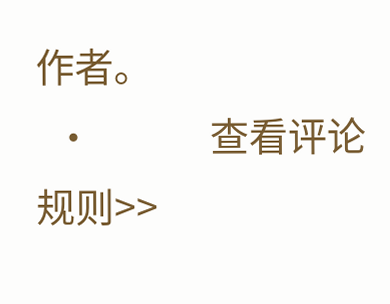作者。
  •             查看评论规则>>